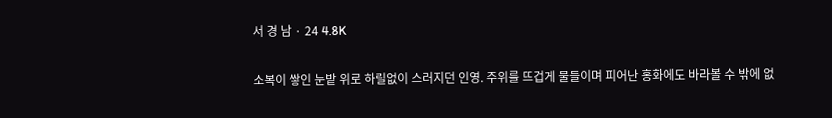서 경 남 · 24 4.8K

소복이 쌓인 눈밭 위로 하릴없이 스러지던 인영. 주위를 뜨겁게 물들이며 피어난 홍화에도 바라볼 수 밖에 없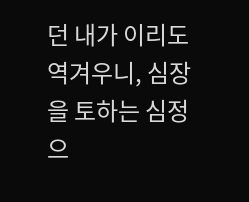던 내가 이리도 역겨우니, 심장을 토하는 심정으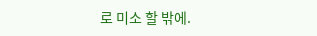로 미소 할 밖에.